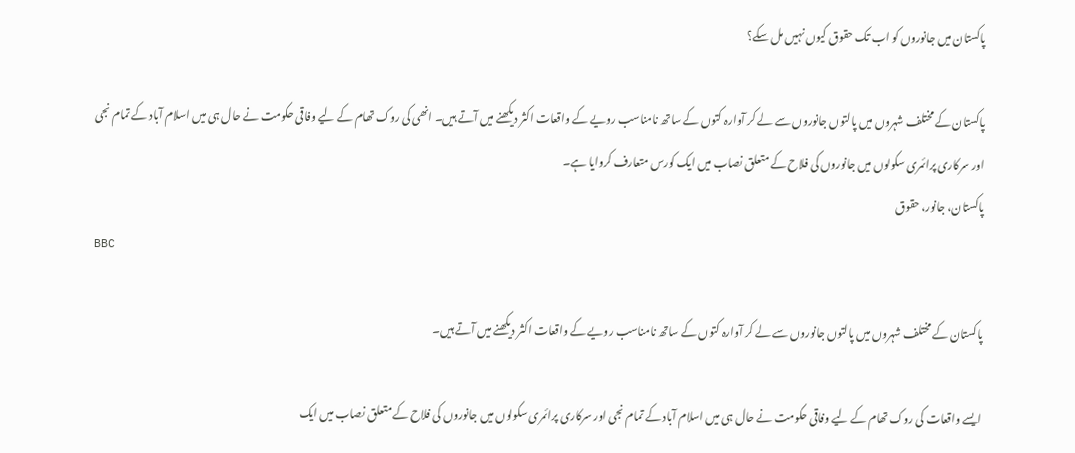پاکستان میں جانوروں کو اب تک حقوق کیوں نہیں مل سکے؟

پاکستان کے مختلف شہروں میں پالتوں جانوروں سے لے کر آوارہ کتوں کے ساتھ نامناسب رویے کے واقعات اکثر دیکھنے میں آتے ہیں۔ انھی کی روک تھام کے لیے وفاقی حکومت نے حال ہی میں اسلام آباد کے تمام نجی اور سرکاری پرائمری سکولوں میں جانوروں کی فلاح کے متعلق نصاب میں ایک کورس متعارف کروایا ہے۔
پاکستان، جانور، حقوق
BBC

پاکستان کے مختلف شہروں میں پالتوں جانوروں سے لے کر آوارہ کتوں کے ساتھ نامناسب رویے کے واقعات اکثر دیکھنے میں آتے ہیں۔

ایسے واقعات کی روک تھام کے لیے وفاقی حکومت نے حال ہی میں اسلام آباد کے تمام نجی اور سرکاری پرائمری سکولوں میں جانوروں کی فلاح کے متعلق نصاب میں ایک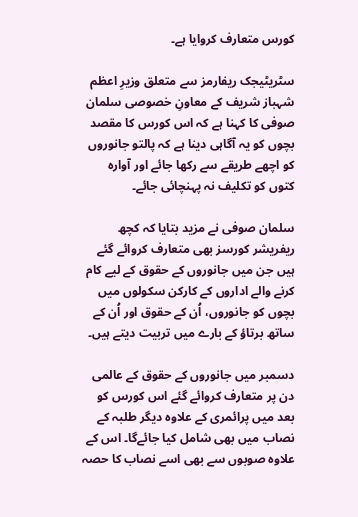کورس متعارف کروایا ہے۔

سٹریٹیجک ریفارمز سے متعلق وزیرِ اعظم شہباز شریف کے معاونِ خصوصی سلمان صوفی کا کہنا ہے کہ اس کورس کا مقصد بچوں کو یہ آگاہی دینا ہے کہ پالتو جانوروں کو اچھے طریقے سے رکھا جائے اور آوارہ کتوں کو تکلیف نہ پہنچائی جائے۔

سلمان صوفی نے مزید بتایا کہ کچھ ریفریشر کورسز بھی متعارف کروائے گئے ہیں جن میں جانوروں کے حقوق کے لیے کام کرنے والے اداروں کے کارکن سکولوں میں بچوں کو جانوروں، اُن کے حقوق اور اُن کے ساتھ برتاؤ کے بارے میں تربیت دیتے ہیں۔

دسمبر میں جانوروں کے حقوق کے عالمی دن پر متعارف کروائے گئے اس کورس کو بعد میں پرائمری کے علاوہ دیگر طلبہ کے نصاب میں بھی شامل کیا جائےگا۔ اس کے علاوہ صوبوں سے بھی اسے نصاب کا حصہ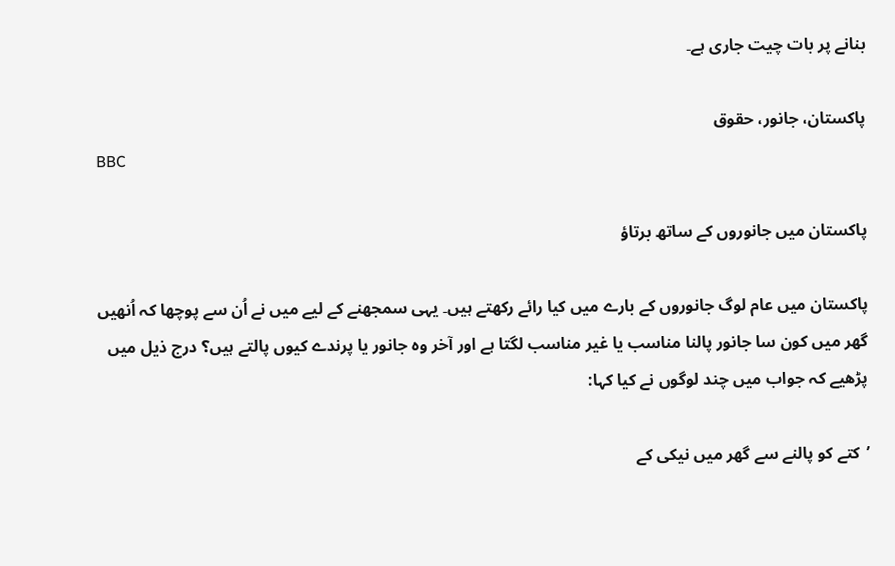بنانے پر بات چیت جاری ہے۔

پاکستان، جانور، حقوق
BBC

پاکستان میں جانوروں کے ساتھ برتاؤ

پاکستان میں عام لوگ جانوروں کے بارے میں کیا رائے رکھتے ہیں۔ یہی سمجھنے کے لیے میں نے اُن سے پوچھا کہ اُنھیں گھر میں کون سا جانور پالنا مناسب یا غیر مناسب لگتا ہے اور آخر وہ جانور یا پرندے کیوں پالتے ہیں؟ درج ذیل میں پڑھیے کہ جواب میں چند لوگوں نے کیا کہا:

’کتے کو پالنے سے گھر میں نیکی کے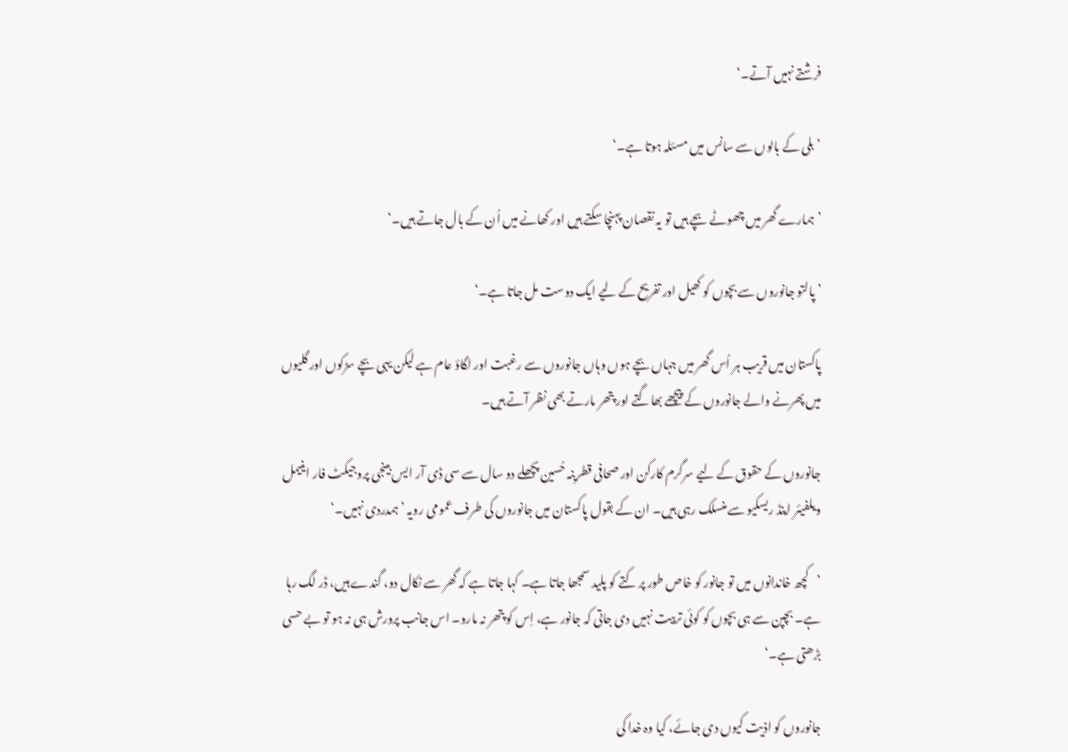فرشتے نہیں آتے۔‘

’بلی کے بالوں سے سانس میں مسئلہ ہوتا ہے۔‘

’ہمارے گھر میں چھوٹے بچے ہیں تو یہ نقصان پہنچا سکتے ہیں اور کھانے میں اُن کے بال جاتے ہیں۔‘

’پالتو جانوروں سے بچوں کو کھیل اور تفریح کے لیے ایک دوست مل جاتا ہے۔‘

پاکستان میں قریب ہر اُس گھر میں جہاں بچے ہوں وہاں جانوروں سے رغبت اور لگاؤ عام ہے لیکن یہی بچے سڑکوں اور گلیوں میں پھرنے والے جانوروں کے پیچھے بھاگتے اور پتھر مارتے بھی نظر آتے ہیں۔

جانوروں کے حقوق کے لیے سرگرم کارکن اور صحافی قطرینہ حُسین پچھلے دو سال سے سی ڈی آر ایس بینجی پروجیکٹ فار اینیمل ویلفیئر اینڈ ریسکیو سے منسلک رہی ہیں۔ ان کے بقول پاکستان میں جانوروں کی طرف عمومی رویہ ’ہمدردی نہیں۔‘

’کچھ خاندانوں میں تو جانور کو خاص طور پر کتے کو پلید سمجھا جاتا ہے۔ کہا جاتا ہے کہ گھر سے نکال دو، گندے ہیں، ڈر لگ رہا ہے۔ بچپن سے ہی بچوں کو کوئی تربیت نہیں دی جاتی کہ جانور ہے، اِس کو پتھر نہ مارو۔ اس جانب پرورش ہی نہ ہو تو بے حسی بڑھتی ہے۔‘

جانوروں کو اذیت کیوں دی جائے، کیا وہ خدا کی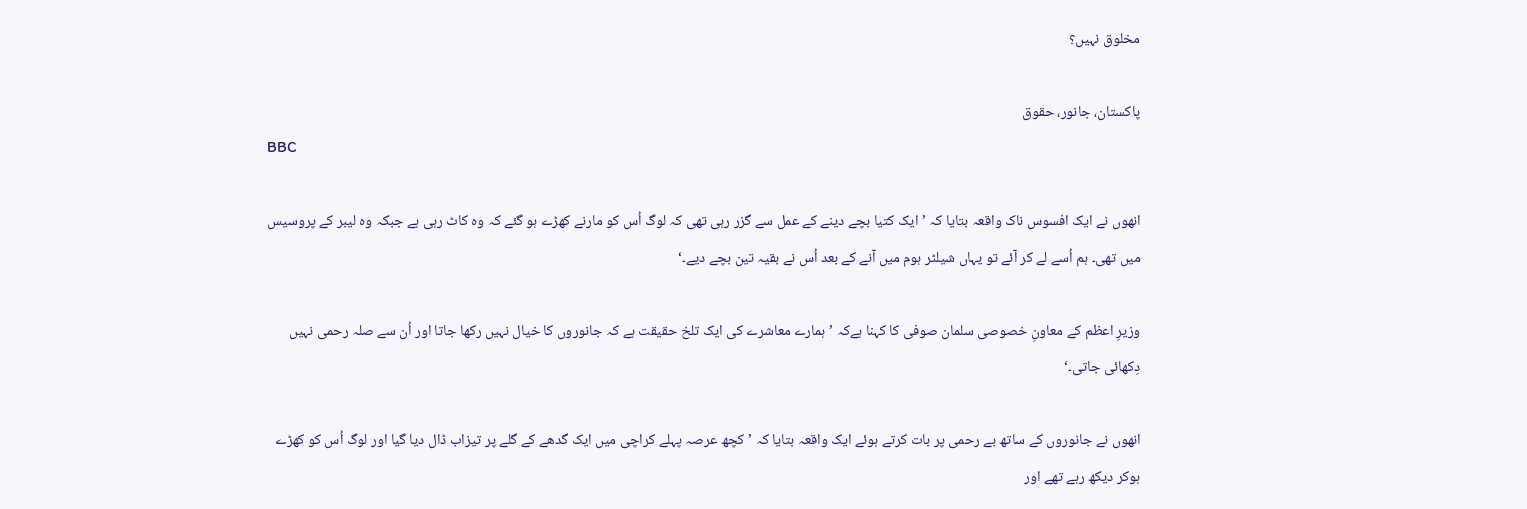مخلوق نہیں؟

پاکستان، جانور، حقوق
BBC

انھوں نے ایک افسوس ناک واقعہ بتایا کہ ’ایک کتیا بچے دینے کے عمل سے گزر رہی تھی کہ لوگ اُس کو مارنے کھڑے ہو گئے کہ وہ کاٹ رہی ہے جبکہ وہ لیبر کے پروسیس میں تھی۔ ہم اُسے لے کر آئے تو یہاں شیلٹر ہوم میں آنے کے بعد اُس نے بقیہ تین بچے دیے۔‘

وزیرِ اعظم کے معاونِ خصوصی سلمان صوفی کا کہنا ہےکہ ’ہمارے معاشرے کی ایک تلخ حقیقت ہے کہ جانوروں کا خیال نہیں رکھا جاتا اور اُن سے صلہ رحمی نہیں دِکھائی جاتی۔‘

انھوں نے جانوروں کے ساتھ بے رحمی پر بات کرتے ہوئے ایک واقعہ بتایا کہ ’کچھ عرصہ پہلے کراچی میں ایک گدھے کے گلے پر تیزاب ڈال دیا گیا اور لوگ اُس کو کھڑے ہوکر دیکھ رہے تھے اور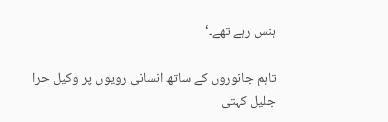ہنس رہے تھے۔‘

تاہم جانوروں کے ساتھ انسانی رویوں پر وکیل حرا جلیل کہتی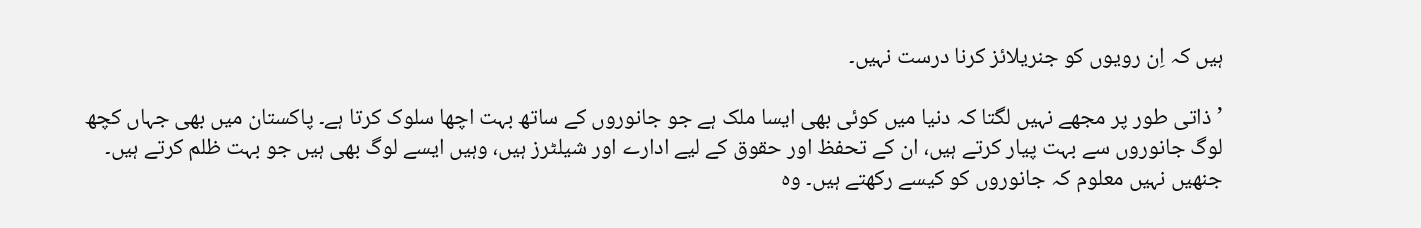ہیں کہ اِن رویوں کو جنریلائز کرنا درست نہیں۔

’ذاتی طور پر مجھے نہیں لگتا کہ دنیا میں کوئی بھی ایسا ملک ہے جو جانوروں کے ساتھ بہت اچھا سلوک کرتا ہے۔ پاکستان میں بھی جہاں کچھ لوگ جانوروں سے بہت پیار کرتے ہیں، ان کے تحفظ اور حقوق کے لیے ادارے اور شیلٹرز ہیں، وہیں ایسے لوگ بھی ہیں جو بہت ظلم کرتے ہیں۔ جنھیں نہیں معلوم کہ جانوروں کو کیسے رکھتے ہیں۔ وہ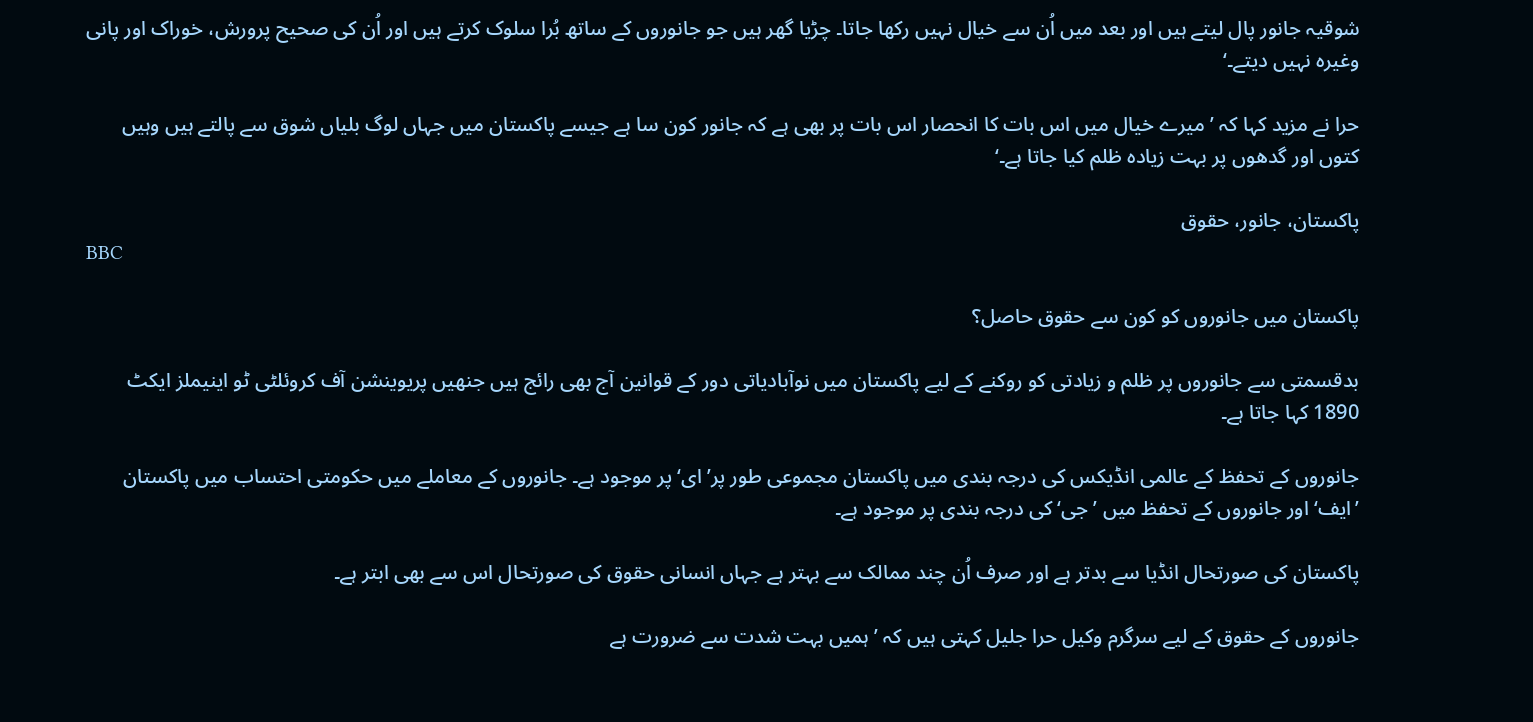شوقیہ جانور پال لیتے ہیں اور بعد میں اُن سے خیال نہیں رکھا جاتا۔ چڑیا گھر ہیں جو جانوروں کے ساتھ بُرا سلوک کرتے ہیں اور اُن کی صحیح پرورش، خوراک اور پانی وغیرہ نہیں دیتے۔‘

حرا نے مزید کہا کہ ’میرے خیال میں اس بات کا انحصار اس بات پر بھی ہے کہ جانور کون سا ہے جیسے پاکستان میں جہاں لوگ بلیاں شوق سے پالتے ہیں وہیں کتوں اور گدھوں پر بہت زیادہ ظلم کیا جاتا ہے۔‘

پاکستان، جانور، حقوق
BBC

پاکستان میں جانوروں کو کون سے حقوق حاصل؟

بدقسمتی سے جانوروں پر ظلم و زیادتی کو روکنے کے لیے پاکستان میں نوآبادیاتی دور کے قوانین آج بھی رائج ہیں جنھیں پریوینشن آف کروئلٹی ٹو اینیملز ایکٹ 1890 کہا جاتا ہے۔

جانوروں کے تحفظ کے عالمی انڈیکس کی درجہ بندی میں پاکستان مجموعی طور پر’ای‘ پر موجود ہے۔ جانوروں کے معاملے میں حکومتی احتساب میں پاکستان ’ایف‘ اور جانوروں کے تحفظ میں ’جی‘ کی درجہ بندی پر موجود ہے۔

پاکستان کی صورتحال انڈیا سے بدتر ہے اور صرف اُن چند ممالک سے بہتر ہے جہاں انسانی حقوق کی صورتحال اس سے بھی ابتر ہے۔

جانوروں کے حقوق کے لیے سرگرم وکیل حرا جلیل کہتی ہیں کہ ’ہمیں بہت شدت سے ضرورت ہے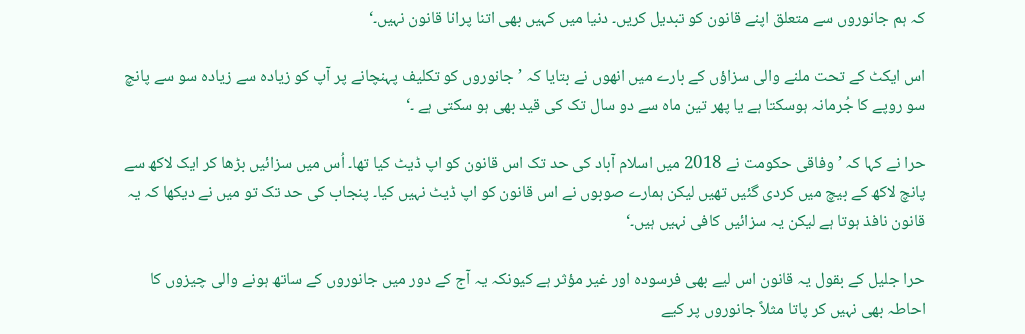کہ ہم جانوروں سے متعلق اپنے قانون کو تبدیل کریں۔ دنیا میں کہیں بھی اتنا پرانا قانون نہیں۔‘

اس ایکٹ کے تحت ملنے والی سزاؤں کے بارے میں انھوں نے بتایا کہ ’جانوروں کو تکلیف پہنچانے پر آپ کو زیادہ سے زیادہ سو سے پانچ سو روپے کا جُرمانہ ہوسکتا ہے یا پھر تین ماہ سے دو سال تک کی قید بھی ہو سکتی ہے ۔‘

حرا نے کہا کہ ’وفاقی حکومت نے 2018 میں اسلام آباد کی حد تک اس قانون کو اپ ڈیٹ کیا تھا۔ اُس میں سزائیں بڑھا کر ایک لاکھ سے پانچ لاکھ کے بیچ میں کردی گئیں تھیں لیکن ہمارے صوبوں نے اس قانون کو اپ ڈیٹ نہیں کیا۔ پنجاب کی حد تک تو میں نے دیکھا کہ یہ قانون نافذ ہوتا ہے لیکن یہ سزائیں کافی نہیں ہیں۔‘

حرا جلیل کے بقول یہ قانون اس لیے بھی فرسودہ اور غیر مؤثر ہے کیونکہ یہ آج کے دور میں جانوروں کے ساتھ ہونے والی چیزوں کا احاطہ بھی نہیں کر پاتا مثلاً جانوروں پر کیے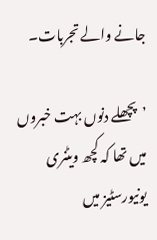جانے والے تجربات۔

’پچھلے دنوں بہت خبروں میں تھا کہ کچھ ویٹنری یونیورسٹیز میں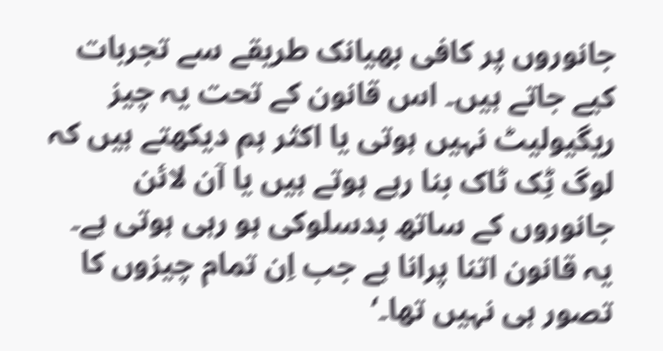جانوروں پر کافی بھیانک طریقے سے تجربات کیے جاتے ہیں۔ اس قانون کے تحت یہ چیز ریگیولیٹ نہیں ہوتی یا اکثر ہم دیکھتے ہیں کہ لوگ ٹِک ٹاک بنا رہے ہوتے ہیں یا آن لائن جانوروں کے ساتھ بدسلوکی ہو رہی ہوتی ہے۔ یہ قانون اتنا پرانا ہے جب اِن تمام چیزوں کا تصور ہی نہیں تھا۔‘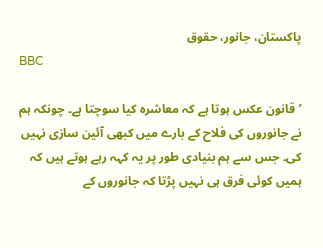پاکستان، جانور، حقوق
BBC

’قانون عکس ہوتا ہے کہ معاشرہ کیا سوچتا ہے۔ چونکہ ہم نے جانوروں کی فلاح کے بارے میں کبھی آئین سازی نہیں کی۔ جس سے ہم بنیادی طور پر یہ کہہ رہے ہوتے ہیں کہ ہمیں کوئی فرق ہی نہیں پڑتا کہ جانوروں کے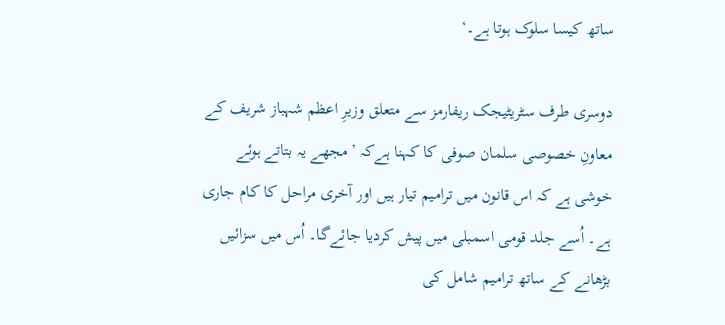ساتھ کیسا سلوک ہوتا ہے۔‘

دوسری طرف سٹریٹیجک ریفارمز سے متعلق وزیرِ اعظم شہباز شریف کے معاونِ خصوصی سلمان صوفی کا کہنا ہےکہ ’مجھے یہ بتاتے ہوئے خوشی ہے کہ اس قانون میں ترامیم تیار ہیں اور آخری مراحل کا کام جاری ہے۔ اُسے جلد قومی اسمبلی میں پیش کردیا جائےگا۔ اُس میں سزائیں بڑھانے کے ساتھ ترامیم شامل کی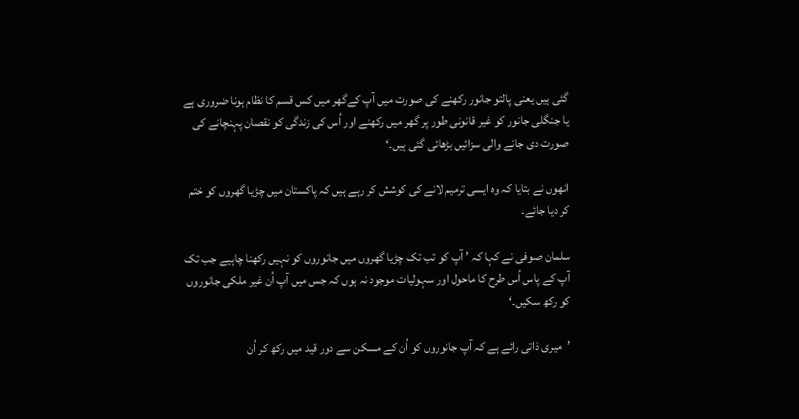گئی ہیں یعنی پالتو جانور رکھنے کی صورت میں آپ کےگھر میں کس قسم کا نظام ہونا ضروری ہے یا جنگلی جانور کو غیر قانونی طور پر گھر میں رکھنے اور اُس کی زندگی کو نقصان پہنچانے کی صورت دی جانے والی سزائیں بڑھائی گئی ہیں۔‘

انھوں نے بتایا کہ وہ ایسی ترمیم لانے کی کوشش کر رہے ہیں کہ پاکستان میں چڑیا گھروں کو ختم کر دیا جائے۔

سلمان صوفی نے کہا کہ ’ آپ کو تب تک چڑیا گھروں میں جانوروں کو نہیں رکھنا چاہیے جب تک آپ کے پاس اُس طرح کا ماحول اور سہولیات موجود نہ ہوں کہ جس میں آپ اُن غیر ملکی جانوروں کو رکھ سکیں۔‘

’میری ذاتی رائے ہے کہ آپ جانوروں کو اُن کے مسکن سے دور قید میں رکھ کر اُن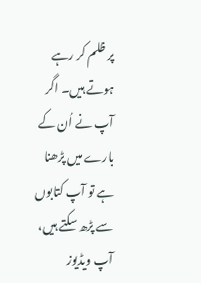پر ظلم کر رہے ہوتے ہیں۔ اگر آپ نے اُن کے بارے میں پڑھنا ہے تو آپ کتابوں سے پڑھ سکتے ہیں، آپ ویڈیوز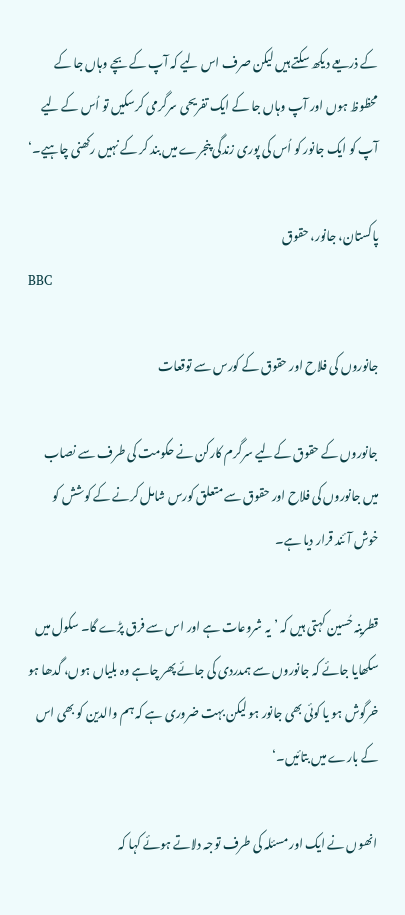کے ذریعے دیکھ سکتے ہیں لیکن صرف اس لیے کہ آپ کے بچے وہاں جا کے محظوظ ہوں اور آپ وہاں جا کے ایک تفریحی سرگرمی کرسکیں تو اُس کے لیے آپ کو ایک جانور کو اُس کی پوری زندگی پنجرے میں بند کر کے نہیں رکھنی چاہیے۔‘

پاکستان، جانور، حقوق
BBC

جانوروں کی فلاح اور حقوق کے کورس سے توقعات

جانوروں کے حقوق کےلیے سرگرم کارکن نے حکومت کی طرف سے نصاب میں جانوروں کی فلاح اور حقوق سے متعلق کورس شامل کرنے کے کوشش کو خوش آئند قرار دیا ہے۔

قطرینہ حُسین کہتی ہیں کہ ’یہ شروعات ہے اور اس سے فرق پڑے گا۔ سکول میں سکھایا جائے کہ جانوروں سے ہمدردی کی جائے پھر چاہے وہ بلیاں ہوں، گدھا ہو خرگوش ہو یا کوئی بھی جانور ہو لیکن بہت ضروری ہے کہ ہم والدین کو بھی اس کے بارے میں بتائیں۔‘

انھوں نے ایک اور مسئلہ کی طرف توجہ دلاتے ہوئے کہا کہ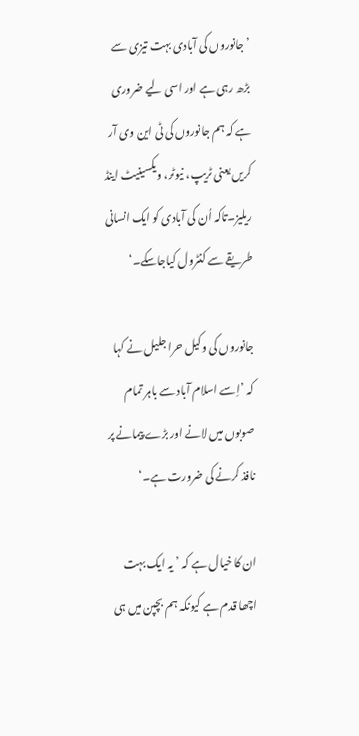’جانوروں کی آبادی بہت تیزی سے بڑھ رہی ہے اور اسی لیے ضروری ہے کہ ہم جانوروں کی ٹی این وی آر کریں یعنی ٹریپ، نیوٹر، ویکسینیٹ اینڈ ریلیز۔تاکہ اُن کی آبادی کو ایک انسانی طریقے سے کنٹرول کیاجاسکے۔‘

جانوروں کی وکیل حرا جلیل نے کہا کہ ’اِسے اسلام آباد سے باہر تمام صوبوں میں لانے اور بڑے پیمانے پر نافذ کرنے کی ضرورت ہے۔‘

ان کا خیال ہے کہ ’یہ ایک بہت اچھا قدم ہے کیونکہ ہم بچپن میں ہی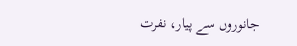جانوروں سے پیار، نفرت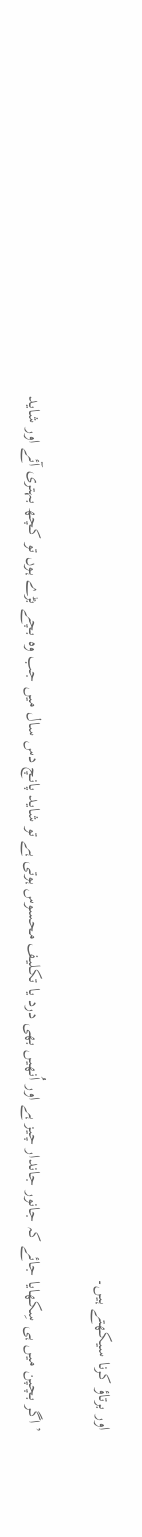اور برتاؤ کرنا سیکھتے ہیں۔

’اگر بچپن میں ہی سِکھایا جائے کہ جانور جاندار چیز ہے اور اُنھیں بھی درد یا تکلیف محسوس ہوتی ہے تو شاید پانچ دس سال میں جب وہ بچے بڑے ہوں تو کچھ بہتری آئے اور شاید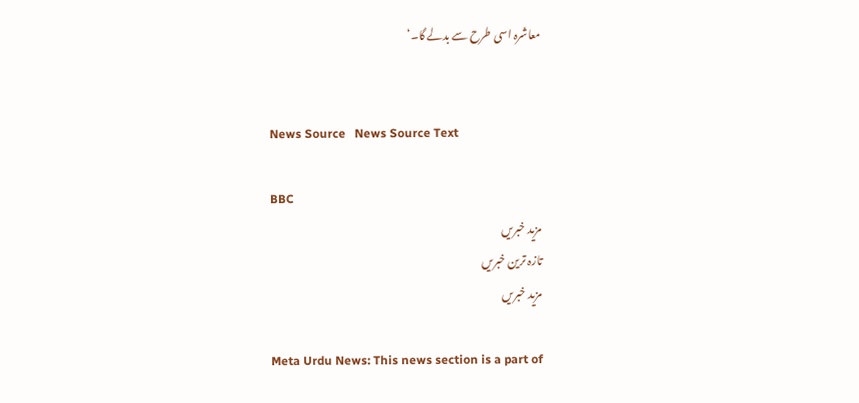معاشرہ اسی طرح سے بدلے گا۔‘


News Source   News Source Text

BBC
مزید خبریں
تازہ ترین خبریں
مزید خبریں

Meta Urdu News: This news section is a part of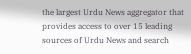the largest Urdu News aggregator that provides access to over 15 leading sources of Urdu News and search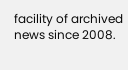facility of archived news since 2008.